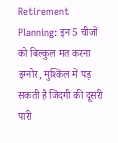Retirement Planning: इन 5 चीजों को बिल्कुल मत करना इग्नोर, मुश्किल में पड़ सकती है जिंदगी की दूसरी पारी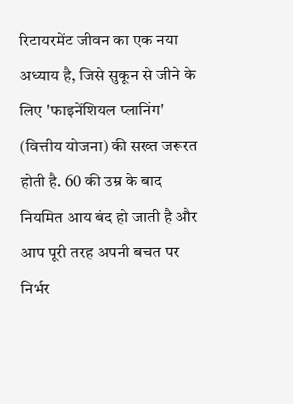रिटायरमेंट जीवन का एक नया अध्याय है, जिसे सुकून से जीने के लिए 'फाइनेंशियल प्लानिंग' (वित्तीय योजना) की सख्त जरूरत होती है. 60 की उम्र के बाद नियमित आय बंद हो जाती है और आप पूरी तरह अपनी बचत पर निर्भर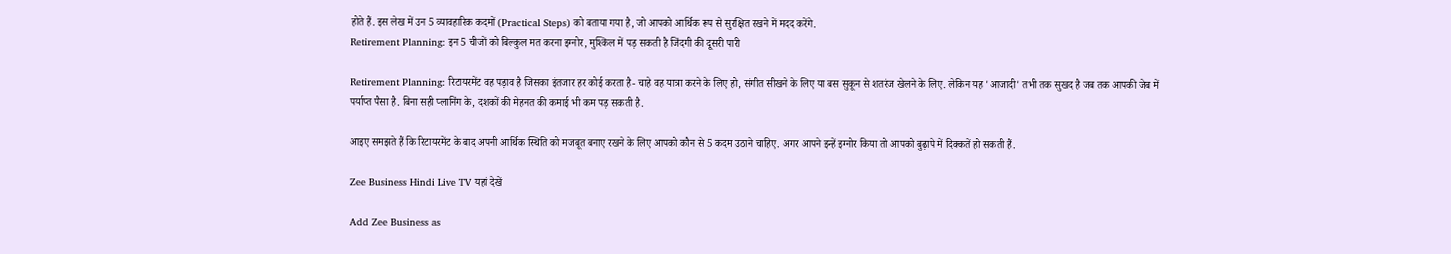होते हैं. इस लेख में उन 5 व्यावहारिक कदमों (Practical Steps) को बताया गया है, जो आपको आर्थिक रूप से सुरक्षित रखने में मदद करेंगे.
Retirement Planning: इन 5 चीजों को बिल्कुल मत करना इग्नोर, मुश्किल में पड़ सकती है जिंदगी की दूसरी पारी

Retirement Planning: रिटायरमेंट वह पड़ाव है जिसका इंतजार हर कोई करता है- चाहे वह यात्रा करने के लिए हो, संगीत सीखने के लिए या बस सुकून से शतरंज खेलने के लिए. लेकिन यह 'आजादी' तभी तक सुखद है जब तक आपकी जेब में पर्याप्त पैसा है. बिना सही प्लानिंग के, दशकों की मेहनत की कमाई भी कम पड़ सकती है.

आइए समझते हैं कि रिटायरमेंट के बाद अपनी आर्थिक स्थिति को मजबूत बनाए रखने के लिए आपको कौन से 5 कदम उठाने चाहिए. अगर आपने इन्हें इग्नोर किया तो आपको बुढ़ापे में दिक्कतें हो सकती हैं.

Zee Business Hindi Live TV यहां देखें

Add Zee Business as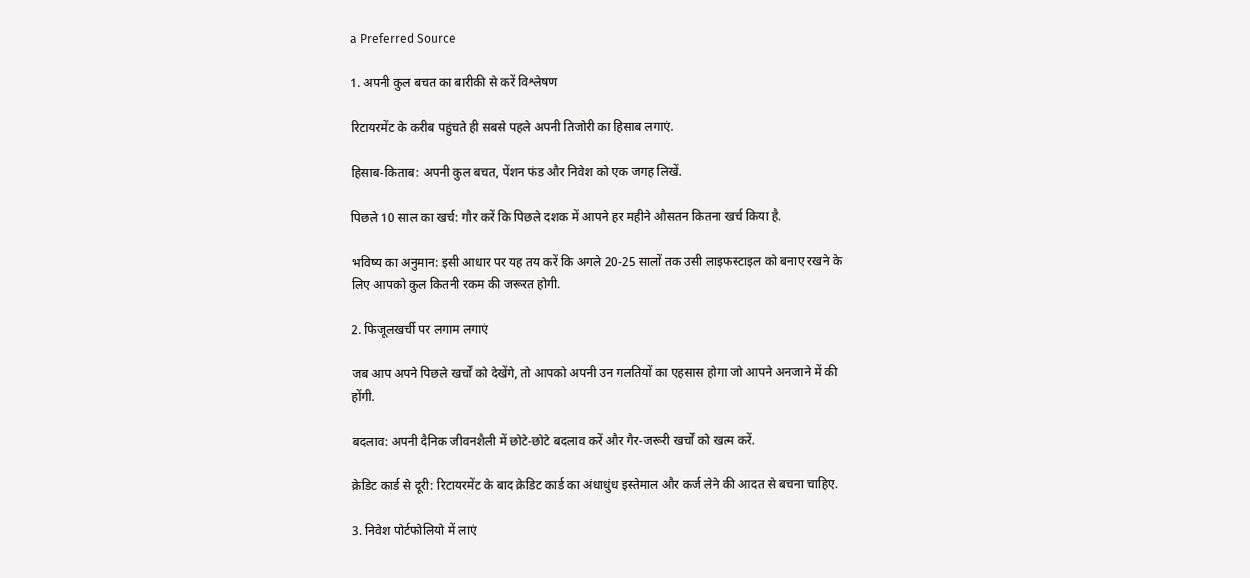a Preferred Source

1. अपनी कुल बचत का बारीकी से करें विश्लेषण

रिटायरमेंट के करीब पहुंचते ही सबसे पहले अपनी तिजोरी का हिसाब लगाएं.

हिसाब-किताब: अपनी कुल बचत, पेंशन फंड और निवेश को एक जगह लिखें.

पिछले 10 साल का खर्च: गौर करें कि पिछले दशक में आपने हर महीने औसतन कितना खर्च किया है.

भविष्य का अनुमान: इसी आधार पर यह तय करें कि अगले 20-25 सालों तक उसी लाइफस्टाइल को बनाए रखने के लिए आपको कुल कितनी रकम की जरूरत होगी.

2. फिजूलखर्ची पर लगाम लगाएं

जब आप अपने पिछले खर्चों को देखेंगे, तो आपको अपनी उन गलतियों का एहसास होगा जो आपने अनजाने में की होंगी.

बदलाव: अपनी दैनिक जीवनशैली में छोटे-छोटे बदलाव करें और गैर-जरूरी खर्चों को खत्म करें.

क्रेडिट कार्ड से दूरी: रिटायरमेंट के बाद क्रेडिट कार्ड का अंधाधुंध इस्तेमाल और कर्ज लेने की आदत से बचना चाहिए.

3. निवेश पोर्टफोलियो में लाएं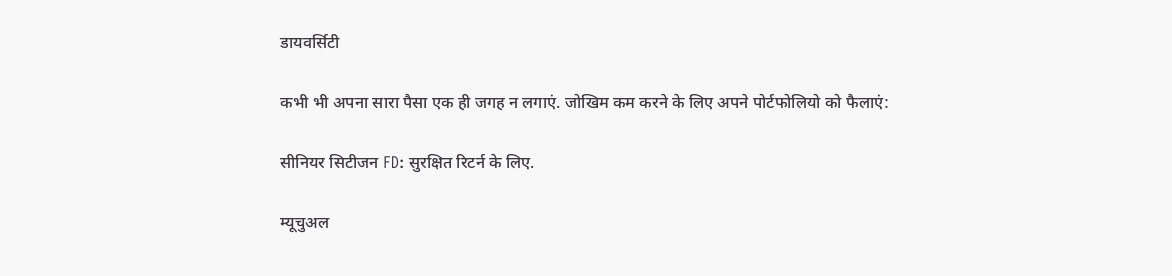डायवर्सिटी

कभी भी अपना सारा पैसा एक ही जगह न लगाएं. जोखिम कम करने के लिए अपने पोर्टफोलियो को फैलाएं:

सीनियर सिटीजन FD: सुरक्षित रिटर्न के लिए.

म्यूचुअल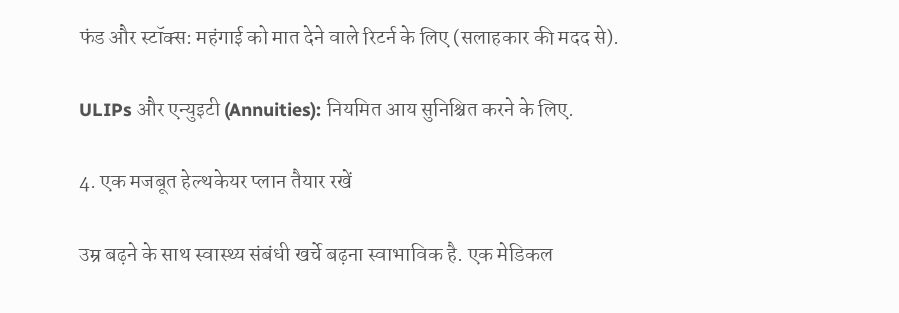फंड और स्टॉक्स: महंगाई को मात देने वाले रिटर्न के लिए (सलाहकार की मदद से).

ULIPs और एन्युइटी (Annuities): नियमित आय सुनिश्चित करने के लिए.

4. एक मजबूत हेल्थकेयर प्लान तैयार रखें

उम्र बढ़ने के साथ स्वास्थ्य संबंधी खर्चे बढ़ना स्वाभाविक है. एक मेडिकल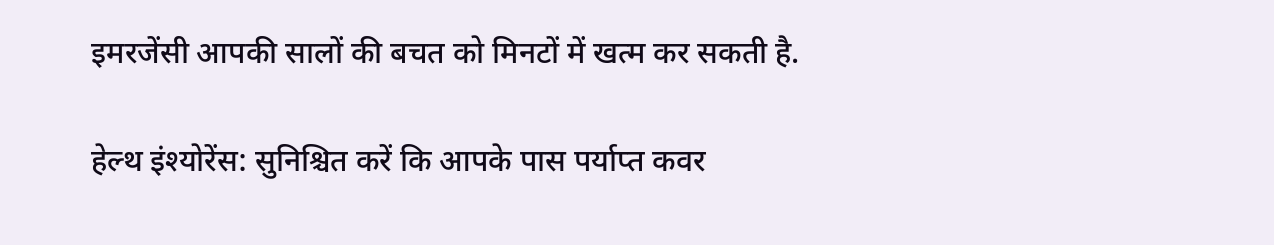इमरजेंसी आपकी सालों की बचत को मिनटों में खत्म कर सकती है.

हेल्थ इंश्योरेंस: सुनिश्चित करें कि आपके पास पर्याप्त कवर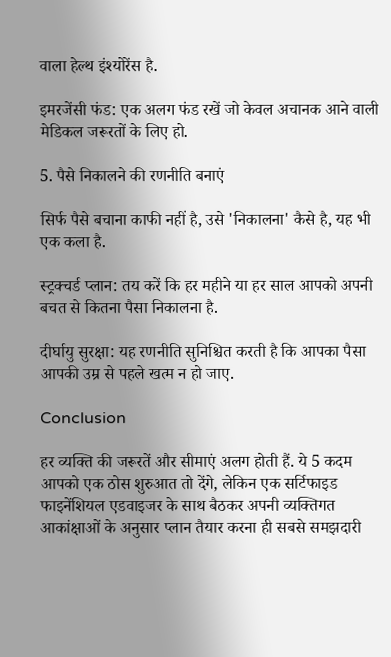वाला हेल्थ इंश्योरेंस है.

इमरजेंसी फंड: एक अलग फंड रखें जो केवल अचानक आने वाली मेडिकल जरूरतों के लिए हो.

5. पैसे निकालने की रणनीति बनाएं

सिर्फ पैसे बचाना काफी नहीं है, उसे 'निकालना' कैसे है, यह भी एक कला है.

स्ट्रक्चर्ड प्लान: तय करें कि हर महीने या हर साल आपको अपनी बचत से कितना पैसा निकालना है.

दीर्घायु सुरक्षा: यह रणनीति सुनिश्चित करती है कि आपका पैसा आपकी उम्र से पहले खत्म न हो जाए.

Conclusion

हर व्यक्ति की जरूरतें और सीमाएं अलग होती हैं. ये 5 कदम आपको एक ठोस शुरुआत तो देंगे, लेकिन एक सर्टिफाइड फाइनेंशियल एडवाइजर के साथ बैठकर अपनी व्यक्तिगत आकांक्षाओं के अनुसार प्लान तैयार करना ही सबसे समझदारी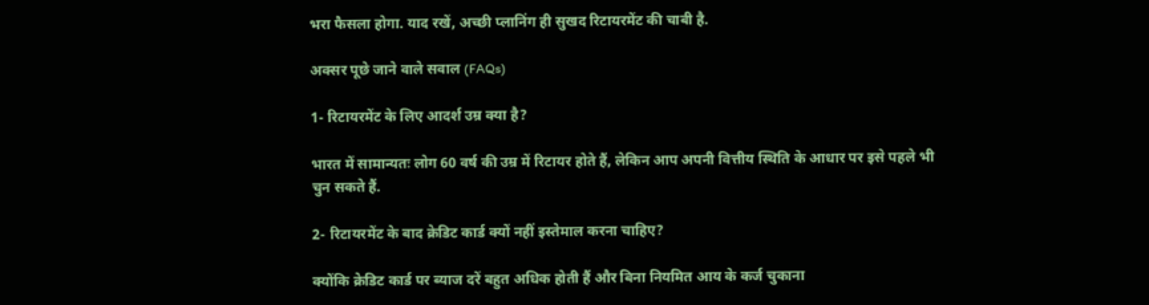भरा फैसला होगा. याद रखें, अच्छी प्लानिंग ही सुखद रिटायरमेंट की चाबी है.

अक्सर पूछे जाने वाले सवाल (FAQs)

1- रिटायरमेंट के लिए आदर्श उम्र क्या है?

भारत में सामान्यतः लोग 60 वर्ष की उम्र में रिटायर होते हैं, लेकिन आप अपनी वित्तीय स्थिति के आधार पर इसे पहले भी चुन सकते हैं.

2- रिटायरमेंट के बाद क्रेडिट कार्ड क्यों नहीं इस्तेमाल करना चाहिए?

क्योंकि क्रेडिट कार्ड पर ब्याज दरें बहुत अधिक होती हैं और बिना नियमित आय के कर्ज चुकाना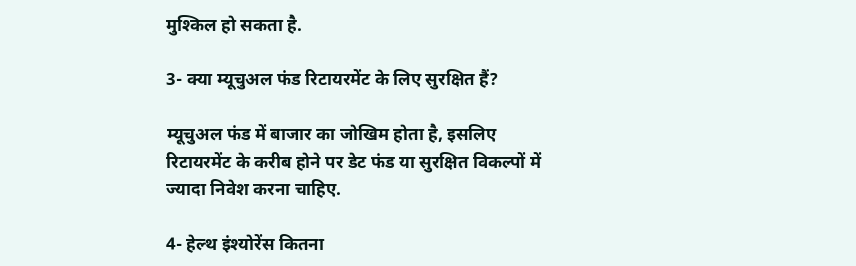मुश्किल हो सकता है.

3- क्या म्यूचुअल फंड रिटायरमेंट के लिए सुरक्षित हैं?

म्यूचुअल फंड में बाजार का जोखिम होता है, इसलिए रिटायरमेंट के करीब होने पर डेट फंड या सुरक्षित विकल्पों में ज्यादा निवेश करना चाहिए.

4- हेल्थ इंश्योरेंस कितना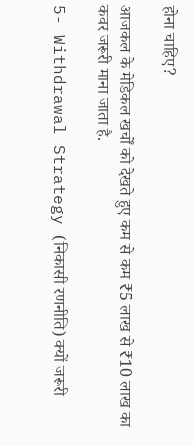होना चाहिए?

आजकल के मेडिकल खर्चों को देखते हुए कम से कम ₹5 लाख से ₹10 लाख का कवर जरूरी माना जाता है.

5- Withdrawal Strategy (निकासी रणनीति) क्यों जरूरी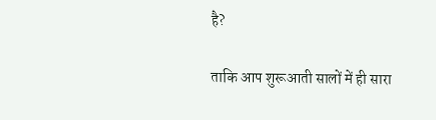है?

ताकि आप शुरूआती सालों में ही सारा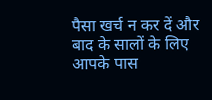पैसा खर्च न कर दें और बाद के सालों के लिए आपके पास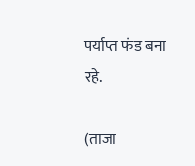पर्याप्त फंड बना रहे.

(ताजा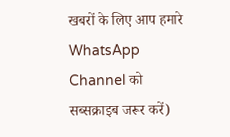खबरों के लिए आप हमारे WhatsApp Channel को सब्सक्राइब जरूर करें)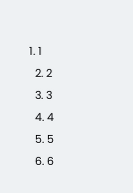1. 1
  2. 2
  3. 3
  4. 4
  5. 5
  6. 6